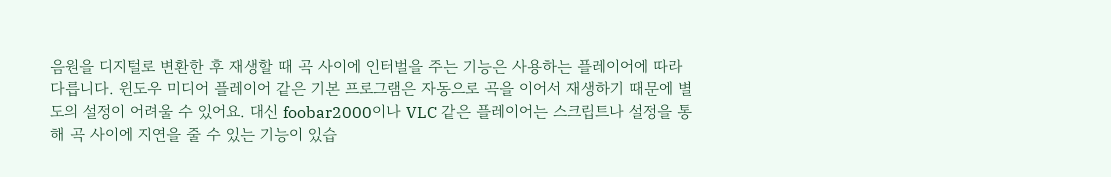음원을 디지털로 변환한 후 재생할 때 곡 사이에 인터벌을 주는 기능은 사용하는 플레이어에 따라 다릅니다. 윈도우 미디어 플레이어 같은 기본 프로그램은 자동으로 곡을 이어서 재생하기 때문에 별도의 설정이 어려울 수 있어요. 대신 foobar2000이나 VLC 같은 플레이어는 스크립트나 설정을 통해 곡 사이에 지연을 줄 수 있는 기능이 있습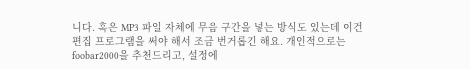니다. 혹은 MP3 파일 자체에 무음 구간을 넣는 방식도 있는데 이건 편집 프로그램을 써야 해서 조금 번거롭긴 해요. 개인적으로는 foobar2000을 추천드리고, 설정에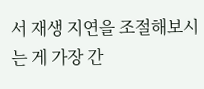서 재생 지연을 조절해보시는 게 가장 간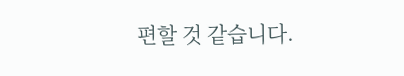편할 것 같습니다.